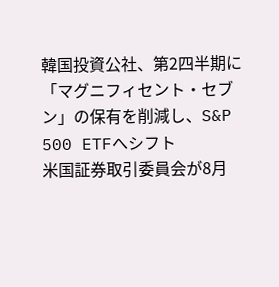韓国投資公社、第2四半期に「マグニフィセント・セブン」の保有を削減し、S&P 500 ETFへシフト
米国証券取引委員会が8月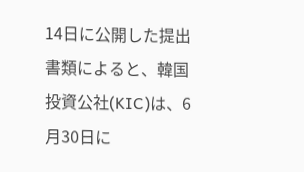14日に公開した提出書類によると、韓国投資公社(KIC)は、6月30日に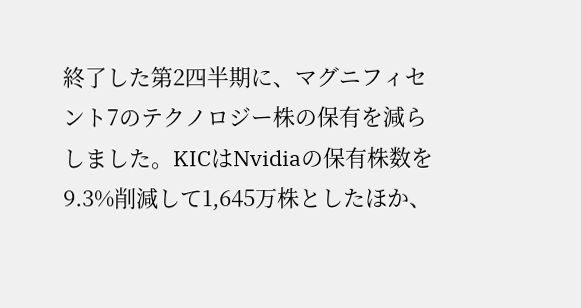終了した第2四半期に、マグニフィセント7のテクノロジー株の保有を減らしました。KICはNvidiaの保有株数を9.3%削減して1,645万株としたほか、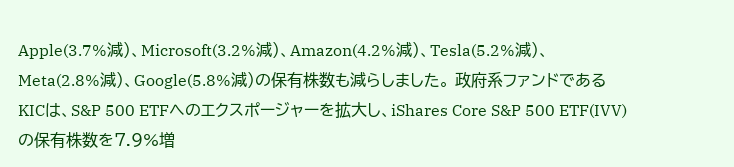Apple(3.7%減)、Microsoft(3.2%減)、Amazon(4.2%減)、Tesla(5.2%減)、Meta(2.8%減)、Google(5.8%減)の保有株数も減らしました。 政府系ファンドであるKICは、S&P 500 ETFへのエクスポージャーを拡大し、iShares Core S&P 500 ETF(IVV)の保有株数を7.9%増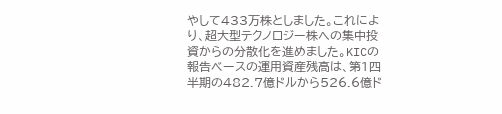やして433万株としました。これにより、超大型テクノロジー株への集中投資からの分散化を進めました。KICの報告ベースの運用資産残高は、第1四半期の482.7億ドルから526.6億ド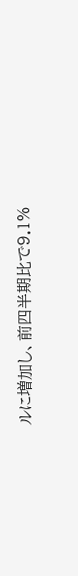ルに増加し、前四半期比で9.1%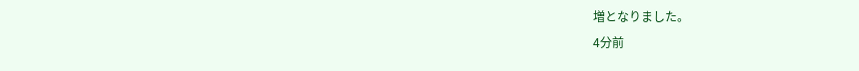増となりました。
4分前